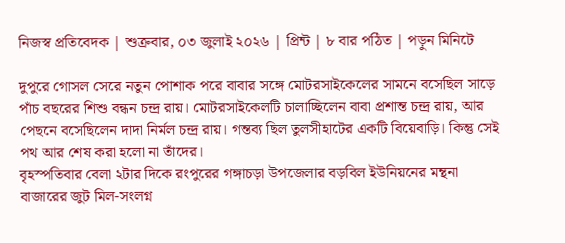নিজস্ব প্রতিবেদক | শুক্রবার, ০৩ জুলাই ২০২৬ | প্রিন্ট | ৮ বার পঠিত | পড়ুন মিনিটে

দুপুরে গোসল সেরে নতুন পোশাক পরে বাবার সঙ্গে মোটরসাইকেলের সামনে বসেছিল সাড়ে পাঁচ বছরের শিশু বন্ধন চন্দ্র রায়। মোটরসাইকেলটি চালাচ্ছিলেন বাবা প্রশান্ত চন্দ্র রায়, আর পেছনে বসেছিলেন দাদা নির্মল চন্দ্র রায়। গন্তব্য ছিল তুলসীহাটের একটি বিয়েবাড়ি। কিন্তু সেই পথ আর শেষ করা হলো না তাঁদের।
বৃহস্পতিবার বেলা ২টার দিকে রংপুরের গঙ্গাচড়া উপজেলার বড়বিল ইউনিয়নের মন্থনা বাজারের জুট মিল-সংলগ্ন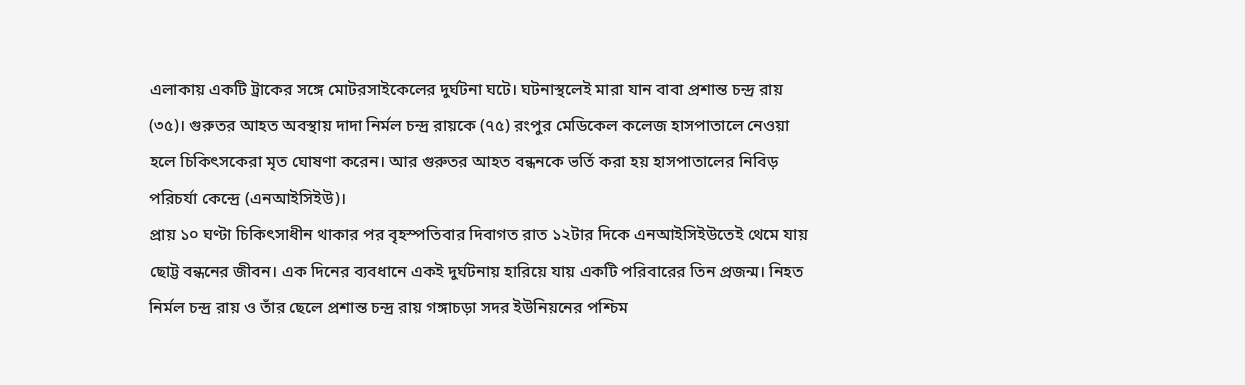এলাকায় একটি ট্রাকের সঙ্গে মোটরসাইকেলের দুর্ঘটনা ঘটে। ঘটনাস্থলেই মারা যান বাবা প্রশান্ত চন্দ্র রায় (৩৫)। গুরুতর আহত অবস্থায় দাদা নির্মল চন্দ্র রায়কে (৭৫) রংপুর মেডিকেল কলেজ হাসপাতালে নেওয়া হলে চিকিৎসকেরা মৃত ঘোষণা করেন। আর গুরুতর আহত বন্ধনকে ভর্তি করা হয় হাসপাতালের নিবিড় পরিচর্যা কেন্দ্রে (এনআইসিইউ)।
প্রায় ১০ ঘণ্টা চিকিৎসাধীন থাকার পর বৃহস্পতিবার দিবাগত রাত ১২টার দিকে এনআইসিইউতেই থেমে যায় ছোট্ট বন্ধনের জীবন। এক দিনের ব্যবধানে একই দুর্ঘটনায় হারিয়ে যায় একটি পরিবারের তিন প্রজন্ম। নিহত নির্মল চন্দ্র রায় ও তাঁর ছেলে প্রশান্ত চন্দ্র রায় গঙ্গাচড়া সদর ইউনিয়নের পশ্চিম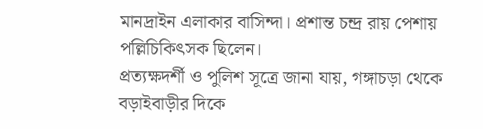মানদ্রাইন এলাকার বাসিন্দা। প্রশান্ত চন্দ্র রায় পেশায় পল্লিচিকিৎসক ছিলেন।
প্রত্যক্ষদর্শী ও পুলিশ সূত্রে জানা যায়, গঙ্গাচড়া থেকে বড়াইবাড়ীর দিকে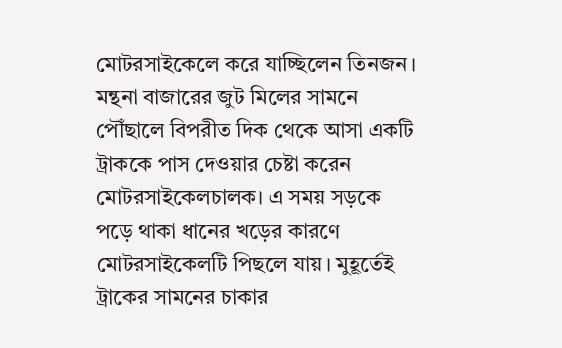মোটরসাইকেলে করে যাচ্ছিলেন তিনজন। মন্থনা বাজারের জুট মিলের সামনে পৌঁছালে বিপরীত দিক থেকে আসা একটি ট্রাককে পাস দেওয়ার চেষ্টা করেন মোটরসাইকেলচালক। এ সময় সড়কে পড়ে থাকা ধানের খড়ের কারণে মোটরসাইকেলটি পিছলে যায়। মুহূর্তেই ট্রাকের সামনের চাকার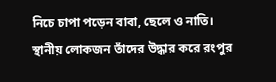নিচে চাপা পড়েন বাবা, ছেলে ও নাতি।
স্থানীয় লোকজন তাঁদের উদ্ধার করে রংপুর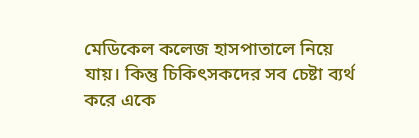মেডিকেল কলেজ হাসপাতালে নিয়ে যায়। কিন্তু চিকিৎসকদের সব চেষ্টা ব্যর্থ করে একে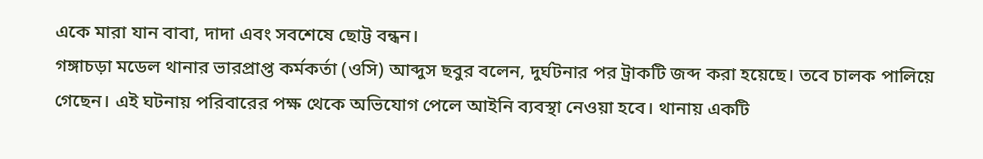একে মারা যান বাবা, দাদা এবং সবশেষে ছোট্ট বন্ধন।
গঙ্গাচড়া মডেল থানার ভারপ্রাপ্ত কর্মকর্তা (ওসি) আব্দুস ছবুর বলেন, দুর্ঘটনার পর ট্রাকটি জব্দ করা হয়েছে। তবে চালক পালিয়ে গেছেন। এই ঘটনায় পরিবারের পক্ষ থেকে অভিযোগ পেলে আইনি ব্যবস্থা নেওয়া হবে। থানায় একটি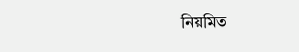নিয়মিত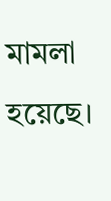মামলা হয়েছে।